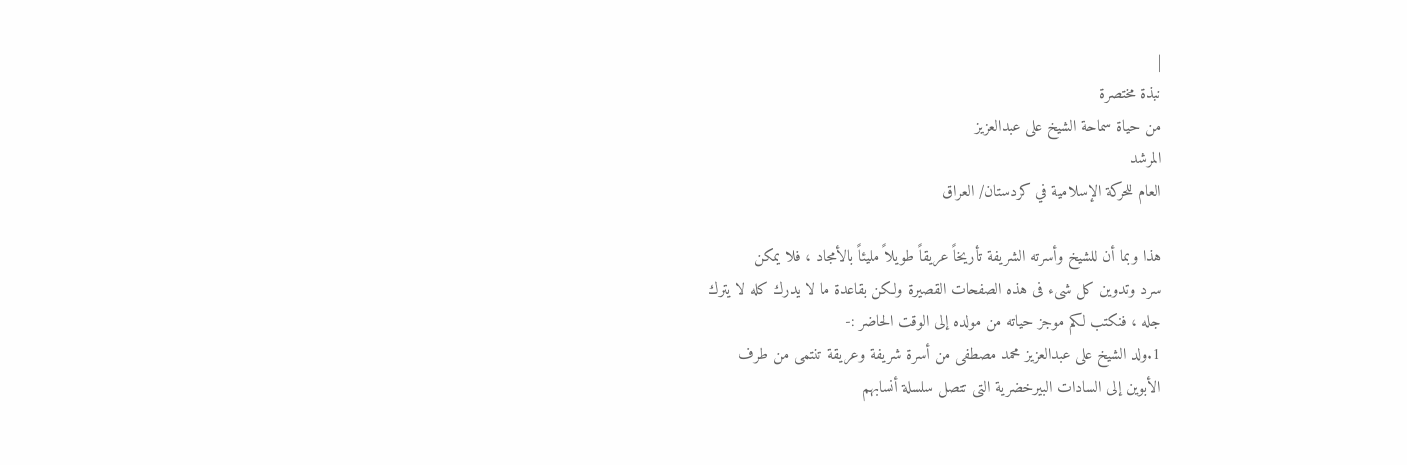|
نبذة مختصرة
من حياة سماحة الشيخ على عبدالعزيز
المرشد
العام للحركة الإسلامية في كردستان/ العراق

هذا وبما أن للشيخ وأسرته الشريفة تأريخاً عريقاً طويلاً مليئاً بالأمجاد ، فلا يمكن
سرد وتدوين كل شىء فى هذه الصفحات القصيرة ولكن بقاعدة ما لا يدرك كله لا يترك
جله ، فنكتب لكم موجز حياته من مولده إلى الوقت الحاضر :-
1.ولد الشيخ على عبدالعزيز محمد مصطفى من أسرة شريفة وعريقة تنتمى من طرف
الأبوين إلى السادات البيرخضرية التى تتصل سلسلة أنسابهم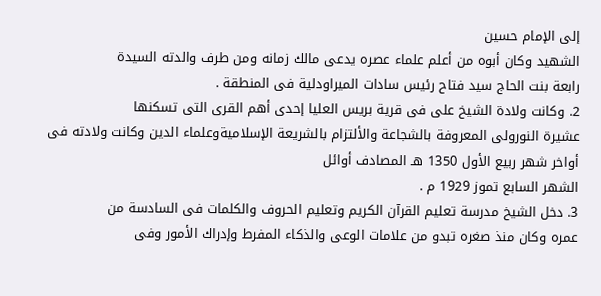إلى الإمام حسين
الشهيد وكان أبوه من أعلم علماء عصره يدعى مالك زمانه ومن طرف والدته السيدة
رابعة بنت الحاج سيد فتاح رئيس سادات الميراودلية فى المنطقة .
2. وكانت ولادة الشيخ على فى قرية بريس العليا إحدى أهم القرى التى تسكنها
عشيرة النورولى المعروفة بالشجاعة والألتزام بالشريعة الإسلاميةوعلماء الدين وكانت ولادته فى أواخر شهر ربيع الأول 1350 هـ المصادف أوائل
الشهر السابع تموز 1929 م .
3. دخل الشيخ مدرسة تعليم القرآن الكريم وتعليم الحروف والكلمات فى السادسة من
عمره وكان منذ صغره تبدو من علامات الوعى والذكاء المفرط وإدراك الأمور وفى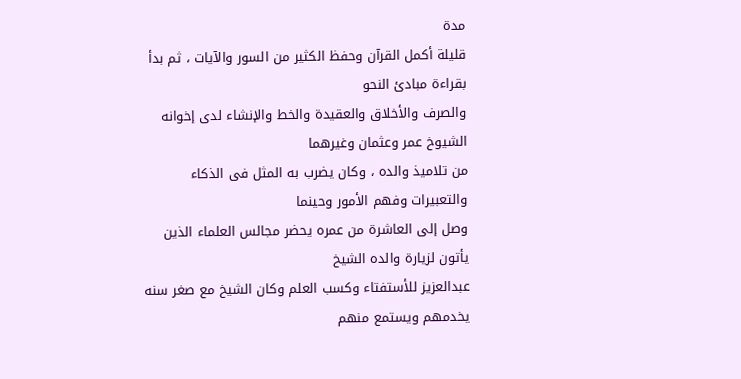مدة
قليلة أكمل القرآن وحفظ الكثير من السور والآيات ، ثم بدأ بقراءة مبادئ النحو
والصرف والأخلاق والعقيدة والخط والإنشاء لدى إخوانه الشيوخ عمر وعثمان وغيرهما
من تلاميذ والده ، وكان يضرب به المثل فى الذكاء والتعبيرات وفهم الأمور وحينما
وصل إلى العاشرة من عمره يحضر مجالس العلماء الذين يأتون لزيارة والده الشيخ
عبدالعزيز للأستفتاء وكسب العلم وكان الشيخ مع صغر سنه يخدمهم ويستمع منهم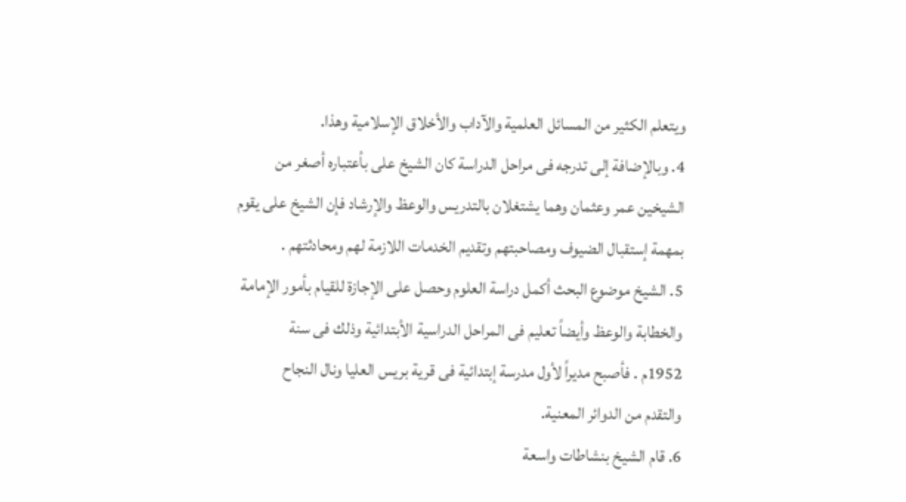ويتعلم الكثير من المسائل العلمية والآداب والأخلاق الإسلامية وهذا.
4. وبالإضافة إلى تدرجه فى مراحل الدراسة كان الشيخ على بأعتباره أصغر من
الشيخين عمر وعثمان وهما يشتغلان بالتدريس والوعظ والإرشاد فإن الشيخ على يقوم
بمهمة إستقبال الضيوف ومصاحبتهم وتقديم الخدمات اللازمة لهم ومحادثتهم .
5. الشيخ موضوع البحث أكمل دراسة العلوم وحصل على الإجازة للقيام بأمور الإمامة
والخطابة والوعظ وأيضاً تعليم فى المراحل الدراسية الأبتدائية وذلك فى سنة
1952م . فأصبح مديراً لأول مدرسة إبتدائية فى قرية بريس العليا ونال النجاح
والتقدم من الدوائر المعنية.
6. قام الشيخ بنشاطات واسعة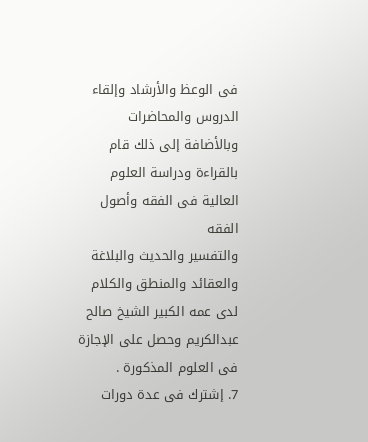فى الوعظ والأرشاد وإلقاء الدروس والمحاضرات
وبالأضافة إلى ذلك قام بالقراءة ودراسة العلوم العالية فى الفقه وأصول الفقه
والتفسير والحديث والبلاغة والعقائد والمنطق والكلام لدى عمه الكبير الشيخ صالح
عبدالكريم وحصل على الإجازة فى العلوم المذكورة .
7. إشترك فى عدة دورات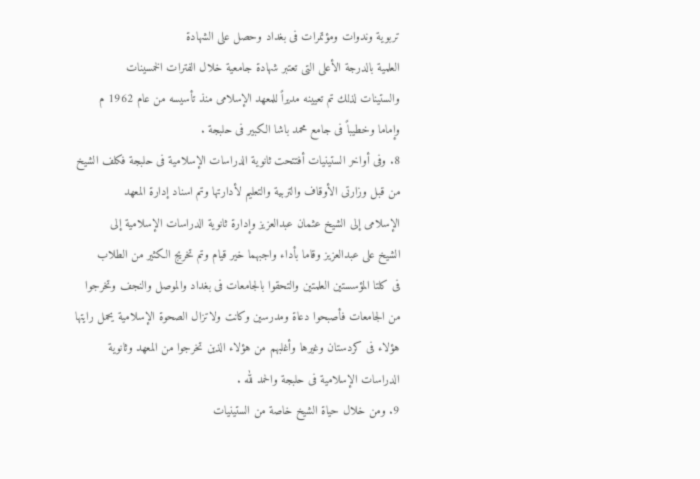تربوية وندوات ومؤتمرات فى بغداد وحصل على الشهادة
العلمية بالدرجة الأعلى التى تعتبر شهادة جامعية خلال الفترات الخمسينات
والستينات لذلك تم تعيينه مديراً للمعهد الإسلامى منذ تأسيسه من عام 1962 م
وإماما وخطيباً فى جامع محمد باشا الكبير فى حلبجة .
8. وفى أواخر الستينيات أفتتحت ثانوية الدراسات الإسلامية فى حلبجة فكلف الشيخ
من قبل وزارتى الأوقاف والتربية والتعليم لأدارتها وتم اسناد إدارة المعهد
الإسلامى إلى الشيخ عثمان عبدالعزيز وإدارة ثانوية الدراسات الإسلامية إلى
الشيخ على عبدالعزيز وقاما بأداء واجبهما خير قيام وتم تخريج الكثير من الطلاب
فى كلتا المؤسستين العلمتين والتحقوا بالجامعات فى بغداد والموصل والنجف وتخرجوا
من الجامعات فأصبحوا دعاة ومدرسين وكانت ولاتزال الصحوة الإسلامية يحمل رايتها
هؤلاء فى كردستان وغيرها وأغلبهم من هؤلاء الذين تخرجوا من المعهد وثانوية
الدراسات الإسلامية فى حلبجة والحمد لله .
9. ومن خلال حياة الشيخ خاصة من الستينيات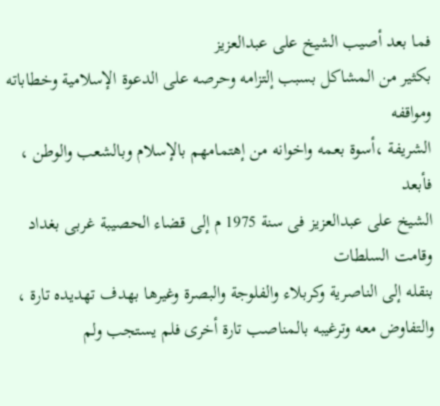فما بعد أصيب الشيخ على عبدالعزيز
بكثير من المشاكل بسبب إلتزامه وحرصه على الدعوة الإسلامية وخطاباته ومواقفه
الشريفة ،أسوة بعمه واخوانه من إهتمامهم بالإسلام وبالشعب والوطن ، فأبعد
الشيخ على عبدالعزيز فى سنة 1975 م إلى قضاء الحصيبة غربى بغداد وقامت السلطات
بنقله إلى الناصرية وكربلاء والفلوجة والبصرة وغيرها بهدف تهديده تارة ،
والتفاوض معه وترغيبه بالمناصب تارة أخرى فلم يستجب ولم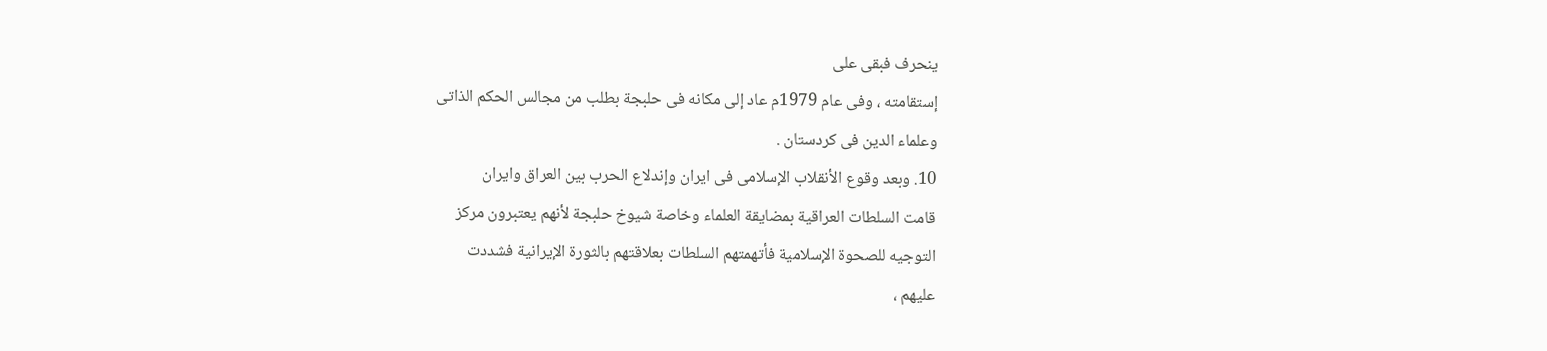ينحرف فبقى على
إستقامته ، وفى عام 1979م عاد إلى مكانه فى حلبجة بطلب من مجالس الحكم الذاتى
وعلماء الدين فى كردستان .
10. وبعد وقوع الأنقلاب الإسلامى فى ايران وإندلاع الحرب بين العراق وايران
قامت السلطات العراقية بمضايقة العلماء وخاصة شيوخ حلبجة لأنهم يعتبرون مركز
التوجيه للصحوة الإسلامية فأتهمتهم السلطات بعلاقتهم بالثورة الإيرانية فشددت
عليهم ،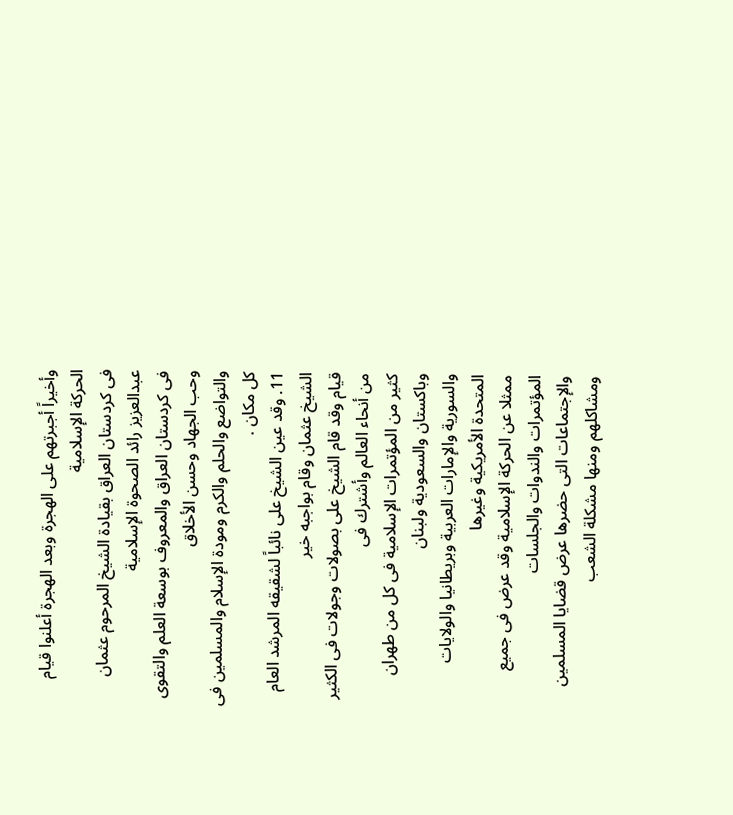وأخيراً أجبرتهم على الهجرة وبعد الهجرة أعلنوا قيام الحركة الإسلامية
فى كردستان العراق بقيادة الشيخ المرحوم عثمان عبدالعزيز رائد الصحوة الإسلامية
فى كردستان العراق والمعروف بوسعة العلم والتقوى وحب الجهاد وحسن الأخلاق
والتواضع والحلم والكرم ومودة الإسلام والمسلمين فى كل مكان .
11. وقد عين الشيخ على نائباً لشقيقه المرشد العام الشيخ عثمان وقام بواجبه خير
قيام وقد قام الشيخ على بصولات وجولات فى الكثير من أنحاء العالم وأشترك فى
كثير من المؤتمرات الإسلامية فى كل من طهران وباكستان والسعودية ولبنان
والسورية والإمارات العربية وبريطانيا والولايات المتحدة الأمريكية وغيرها
ممثلا عن الحركة الإسلامية وقد عرض فى جميع المؤتمرات والندوات والجلسات
والإجتماعات التى حضرها عرض قضايا المسلمين ومشاكلهم ومنها مشكلة الشعب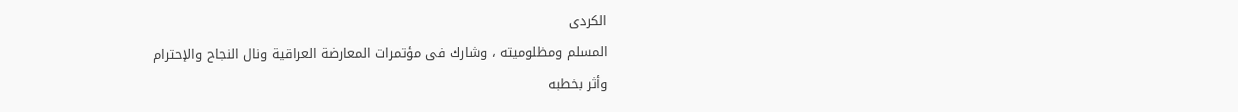الكردى
المسلم ومظلوميته ، وشارك فى مؤتمرات المعارضة العراقية ونال النجاح والإحترام
وأثر بخطبه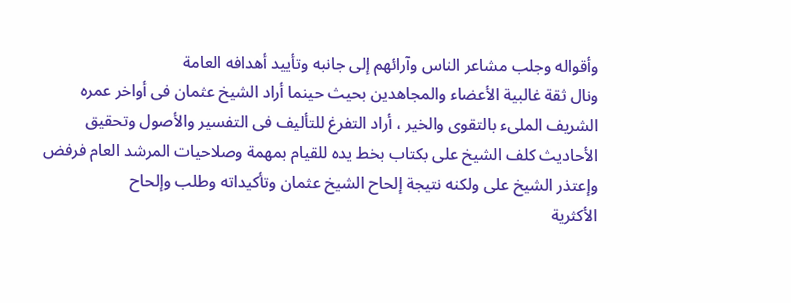وأقواله وجلب مشاعر الناس وآرائهم إلى جانبه وتأييد أهدافه العامة
ونال ثقة غالبية الأعضاء والمجاهدين بحيث حينما أراد الشيخ عثمان فى أواخر عمره
الشريف الملىء بالتقوى والخير ، أراد التفرغ للتأليف فى التفسير والأصول وتحقيق
الأحاديث كلف الشيخ على بكتاب بخط يده للقيام بمهمة وصلاحيات المرشد العام فرفض
وإعتذر الشيخ على ولكنه نتيجة إلحاح الشيخ عثمان وتأكيداته وطلب وإلحاح
الأكثرية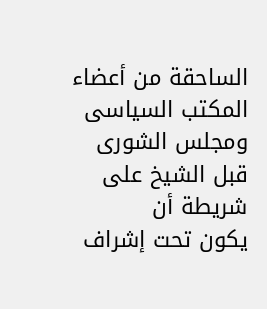الساحقة من أعضاء المكتب السياسى ومجلس الشورى قبل الشيخ على شريطة أن
يكون تحت إشراف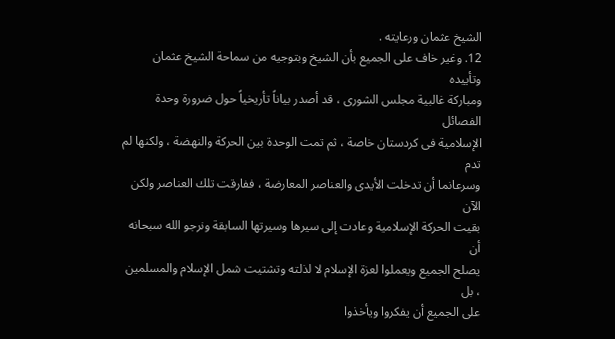الشيخ عثمان ورعايته .
12. وغير خاف على الجميع بأن الشيخ وبتوجيه من سماحة الشيخ عثمان وتأييده
ومباركة غالبية مجلس الشورى ، قد أصدر بياناً تأريخياً حول ضرورة وحدة الفصائل
الإسلامية فى كردستان خاصة ، ثم تمت الوحدة بين الحركة والنهضة ، ولكنها لم تدم
وسرعانما أن تدخلت الأيدى والعناصر المعارضة ، ففارقت تلك العناصر ولكن الآن
بقيت الحركة الإسلامية وعادت إلى سيرها وسيرتها السابقة ونرجو الله سبحانه أن
يصلح الجميع ويعملوا لعزة الإسلام لا لذلته وتشتيت شمل الإسلام والمسلمين ، بل
على الجميع أن يفكروا ويأخذوا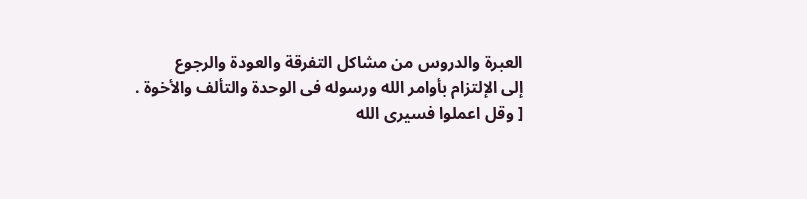العبرة والدروس من مشاكل التفرقة والعودة والرجوع
إلى الإلتزام بأوامر الله ورسوله فى الوحدة والتألف والأخوة .
[ وقل اعملوا فسيرى الله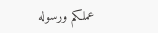عملكم ورسوله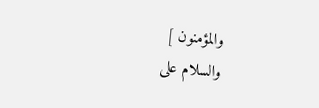والمؤمنون ]
والسلام على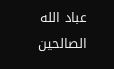عباد الله الصالحين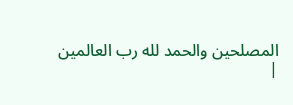المصلحين والحمد لله رب العالمين
|